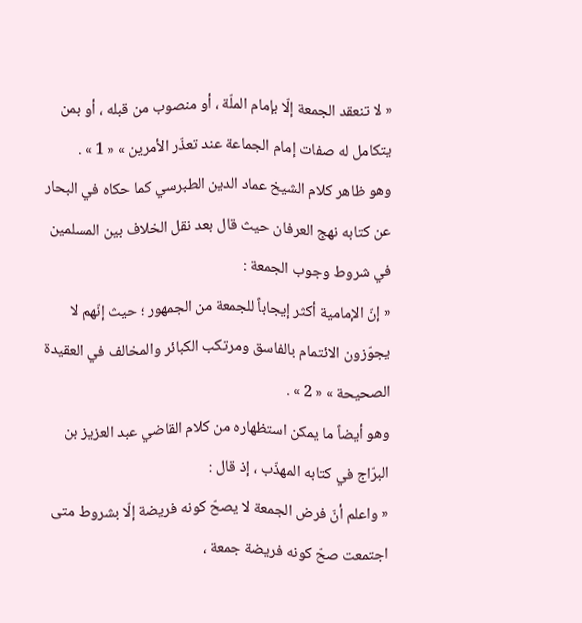« لا تنعقد الجمعة إلّا بإمام الملّة ، أو منصوب من قبله ، أو بمن يتكامل له صفات إمام الجماعة عند تعذّر الأمرين » « 1 » .
وهو ظاهر كلام الشيخ عماد الدين الطبرسي كما حكاه في البحار عن كتابه نهج العرفان حيث قال بعد نقل الخلاف بين المسلمين في شروط وجوب الجمعة :
« إنّ الإمامية أكثر إيجاباً للجمعة من الجمهور ؛ حيث إنّهم لا يجوّزون الائتمام بالفاسق ومرتكب الكبائر والمخالف في العقيدة الصحيحة » « 2 » .
وهو أيضاً ما يمكن استظهاره من كلام القاضي عبد العزيز بن البرّاج في كتابه المهذّب ، إذ قال :
« واعلم أنّ فرض الجمعة لا يصحّ كونه فريضة إلّا بشروط متى اجتمعت صحّ كونه فريضة جمعة ،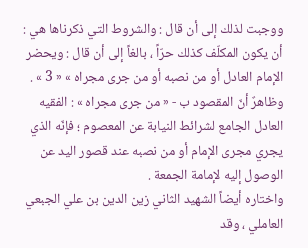ووجبت لذلك إلى أن قال : والشروط التي ذكرناها هي : أن يكون المكلّف كذلك حرّاً ، بالغاً إلى أن قال : ويحضر الإمام العادل أو من نصبه أو من جرى مجراه » « 3 » .
وظاهرٌ أنّ المقصود ب - « من جرى مجراه » : الفقيه العادل الجامع لشرائط النيابة عن المعصوم ؛ فإنّه الذي يجري مجرى الإمام أو من نصبه عند قصور اليد عن الوصول إليه لإمامة الجمعة .
واختاره أيضاً الشهيد الثاني زين الدين بن علي الجبعي العاملي ، وقد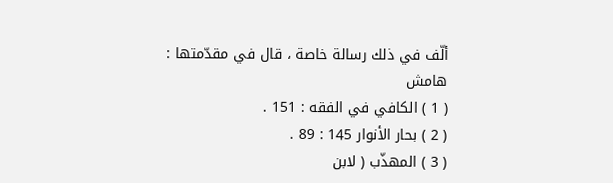ألّف في ذلك رسالة خاصة ، قال في مقدّمتها :
هامش
( 1 ) الكافي في الفقه : 151 .
( 2 ) بحار الأنوار 145 : 89 .
( 3 ) المهذّب ( لابن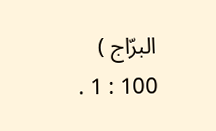البرّاج ) 100 : 1 .